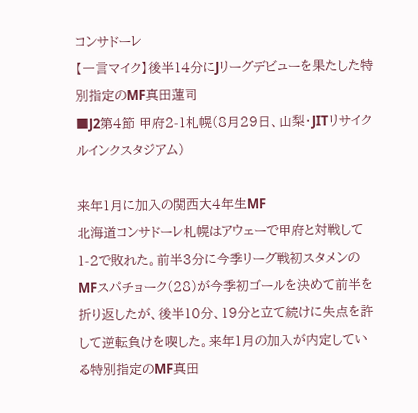コンサドーレ
【一言マイク】後半14分にJリーグデビューを果たした特別指定のMF真田蓮司
■J2第4節 甲府2-1札幌(8月29日、山梨・JITリサイクルインクスタジアム)

来年1月に加入の関西大4年生MF
北海道コンサドーレ札幌はアウェーで甲府と対戦して1-2で敗れた。前半3分に今季リーグ戦初スタメンのMFスパチョーク(28)が今季初ゴールを決めて前半を折り返したが、後半10分、19分と立て続けに失点を許して逆転負けを喫した。来年1月の加入が内定している特別指定のMF真田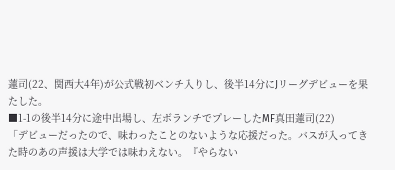蓮司(22、関西大4年)が公式戦初ベンチ入りし、後半14分にJリーグデビューを果たした。
■1-1の後半14分に途中出場し、左ボランチでプレーしたMF真田蓮司(22)
「デビューだったので、味わったことのないような応援だった。バスが入ってきた時のあの声援は大学では味わえない。『やらない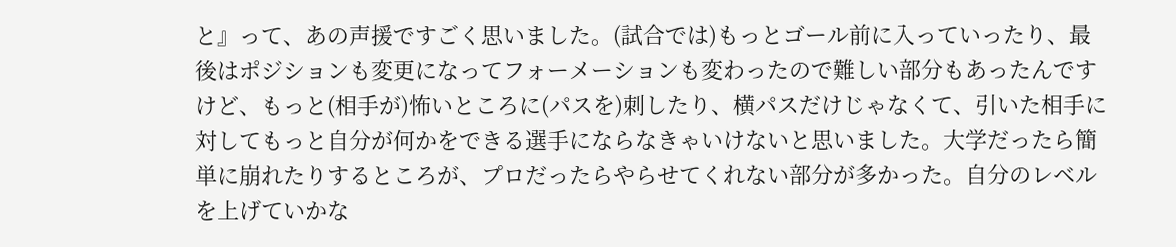と』って、あの声援ですごく思いました。(試合では)もっとゴール前に入っていったり、最後はポジションも変更になってフォーメーションも変わったので難しい部分もあったんですけど、もっと(相手が)怖いところに(パスを)刺したり、横パスだけじゃなくて、引いた相手に対してもっと自分が何かをできる選手にならなきゃいけないと思いました。大学だったら簡単に崩れたりするところが、プロだったらやらせてくれない部分が多かった。自分のレベルを上げていかな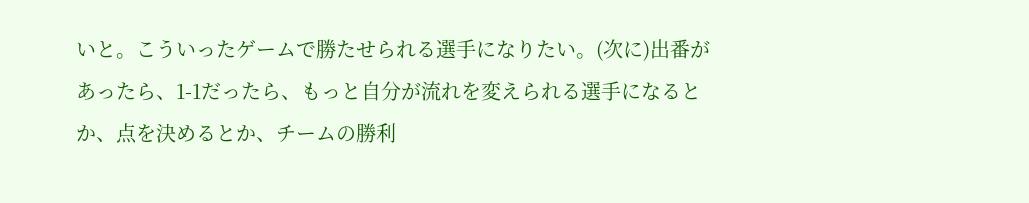いと。こういったゲームで勝たせられる選手になりたい。(次に)出番があったら、1-1だったら、もっと自分が流れを変えられる選手になるとか、点を決めるとか、チームの勝利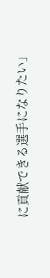に貢献できる選手になりたい」